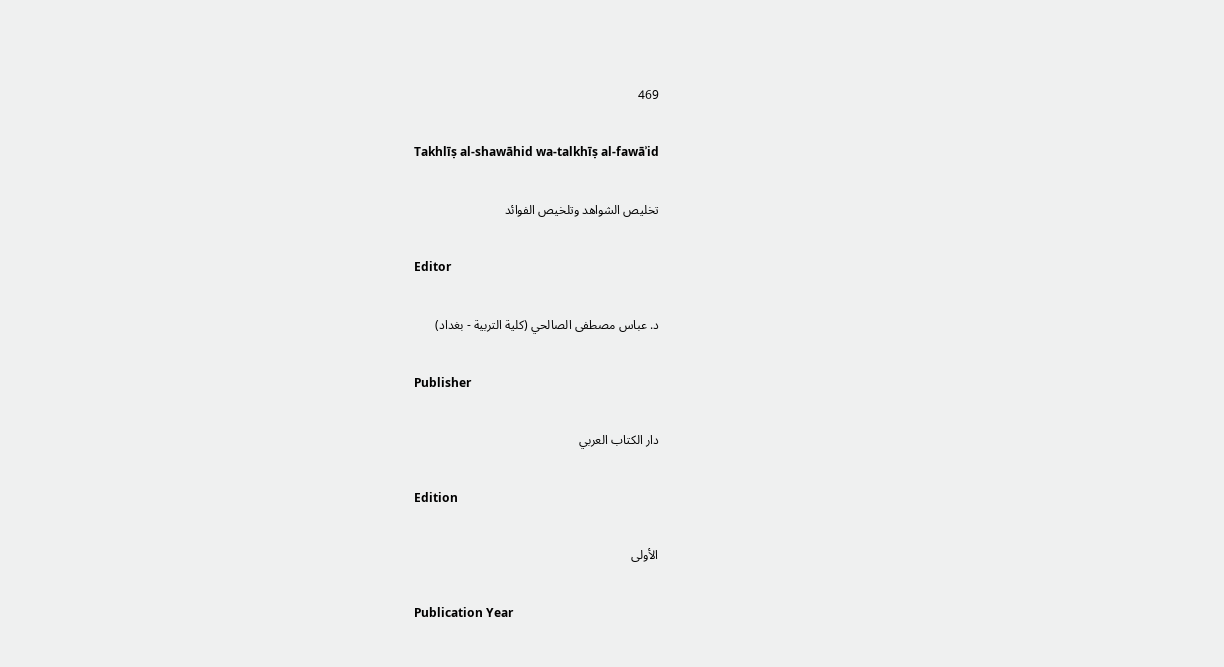469

Takhlīṣ al-shawāhid wa-talkhīṣ al-fawāʾid

تخليص الشواهد وتلخيص الفوائد

Editor

د. عباس مصطفى الصالحي (كلية التربية - بغداد)

Publisher

دار الكتاب العربي

Edition

الأولى

Publication Year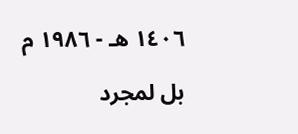١٤٠٦ هـ - ١٩٨٦ م

بل لمجرد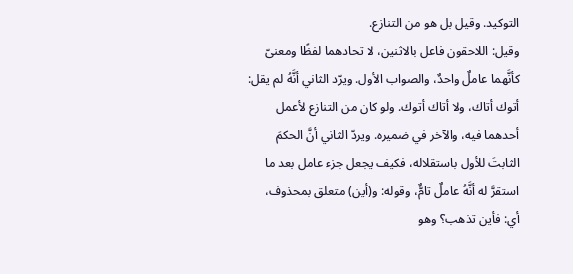التوكيد. وقيل بل هو من التنازع.
وقيل: اللاحقون فاعل بالاثنين، لا تحادهما لفظًا ومعنىّ كأنَّهما عاملٌ واحدٌ، والصواب الأول. ويرّد الثاني أنَّهُ لم يقل: أتوك أتاك، ولا أتاك أتوك. ولو كان من التنازع لأعمل أحدهما فيه، والآخر في ضميره. ويردّ الثاني أنَّ الحكمَ الثابتَ للأول باستقلاله، فكيف يجعل جزء عامل بعد ما استقرَّ له أنَّهُ عاملٌ تامٌّ، وقوله: و(أين) متعلق بمحذوف، أي: فأين تذهب؟ وهو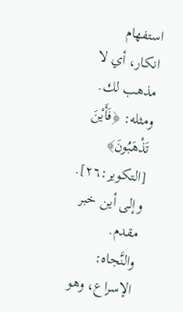استفهام انكار، أي لا مذهب لك. ومثله: ﴿فَأَيْنَ تَذْهَبُونَ﴾ [التكوير:٢٦]. وإلى أين خبر مقدم. والنَّجاه: الإسراع، وهو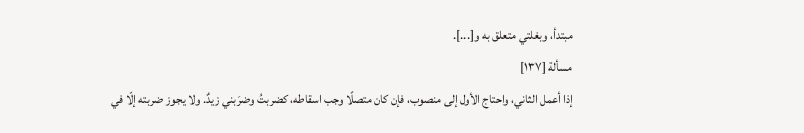مبتدأ، وبغلتي متعلق به و[...].
مسألة [١٣٧]
إذا أعمل الثاني، واحتاج الأول إلى منصوب، فإن كان متصلًا وجب اسقاطه، كضربتُ وضرَبني زيدٌ. ولا يجوز ضربته إلّا في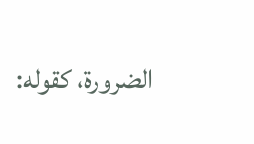الضرورة، كقوله: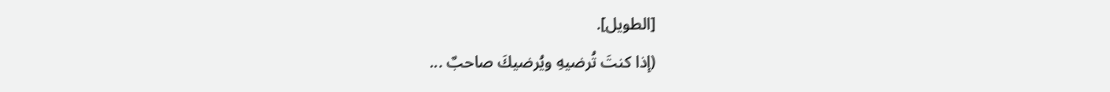[الطويل].
(إذا كنتَ تُرضيهِ ويُرضيكَ صاحبٌ ...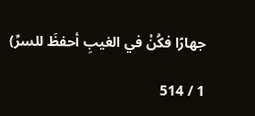جهارًا فكُنْ في الغيبِ أحفظَ للسرِّ)

1 / 514